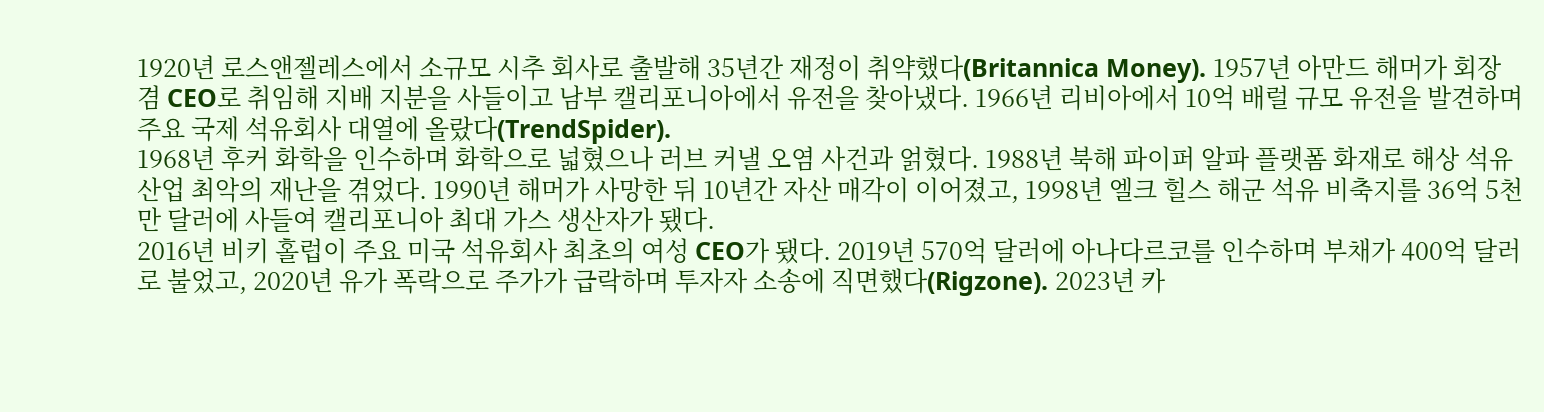1920년 로스앤젤레스에서 소규모 시추 회사로 출발해 35년간 재정이 취약했다(Britannica Money). 1957년 아만드 해머가 회장 겸 CEO로 취임해 지배 지분을 사들이고 남부 캘리포니아에서 유전을 찾아냈다. 1966년 리비아에서 10억 배럴 규모 유전을 발견하며 주요 국제 석유회사 대열에 올랐다(TrendSpider).
1968년 후커 화학을 인수하며 화학으로 넓혔으나 러브 커낼 오염 사건과 얽혔다. 1988년 북해 파이퍼 알파 플랫폼 화재로 해상 석유 산업 최악의 재난을 겪었다. 1990년 해머가 사망한 뒤 10년간 자산 매각이 이어졌고, 1998년 엘크 힐스 해군 석유 비축지를 36억 5천만 달러에 사들여 캘리포니아 최대 가스 생산자가 됐다.
2016년 비키 홀럽이 주요 미국 석유회사 최초의 여성 CEO가 됐다. 2019년 570억 달러에 아나다르코를 인수하며 부채가 400억 달러로 불었고, 2020년 유가 폭락으로 주가가 급락하며 투자자 소송에 직면했다(Rigzone). 2023년 카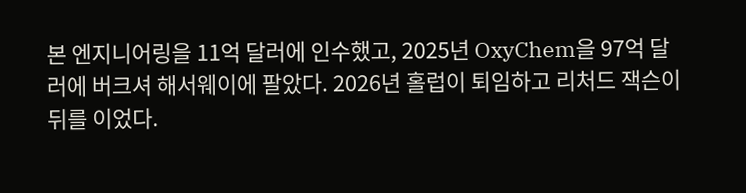본 엔지니어링을 11억 달러에 인수했고, 2025년 OxyChem을 97억 달러에 버크셔 해서웨이에 팔았다. 2026년 홀럽이 퇴임하고 리처드 잭슨이 뒤를 이었다.